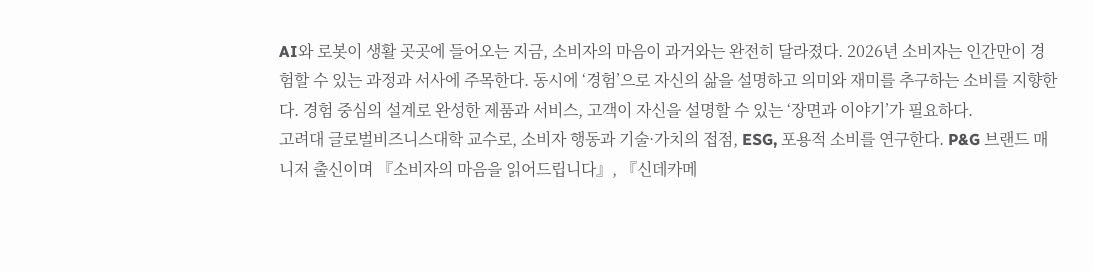AI와 로봇이 생활 곳곳에 들어오는 지금, 소비자의 마음이 과거와는 완전히 달라졌다. 2026년 소비자는 인간만이 경험할 수 있는 과정과 서사에 주목한다. 동시에 ‘경험’으로 자신의 삶을 설명하고 의미와 재미를 추구하는 소비를 지향한다. 경험 중심의 설계로 완성한 제품과 서비스, 고객이 자신을 설명할 수 있는 ‘장면과 이야기’가 필요하다.
고려대 글로벌비즈니스대학 교수로, 소비자 행동과 기술·가치의 접점, ESG, 포용적 소비를 연구한다. P&G 브랜드 매니저 출신이며 『소비자의 마음을 읽어드립니다』, 『신데카메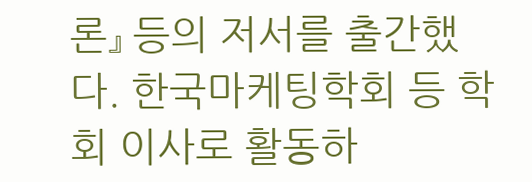론』 등의 저서를 출간했다. 한국마케팅학회 등 학회 이사로 활동하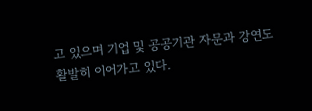고 있으며 기업 및 공공기관 자문과 강연도 활발히 이어가고 있다.